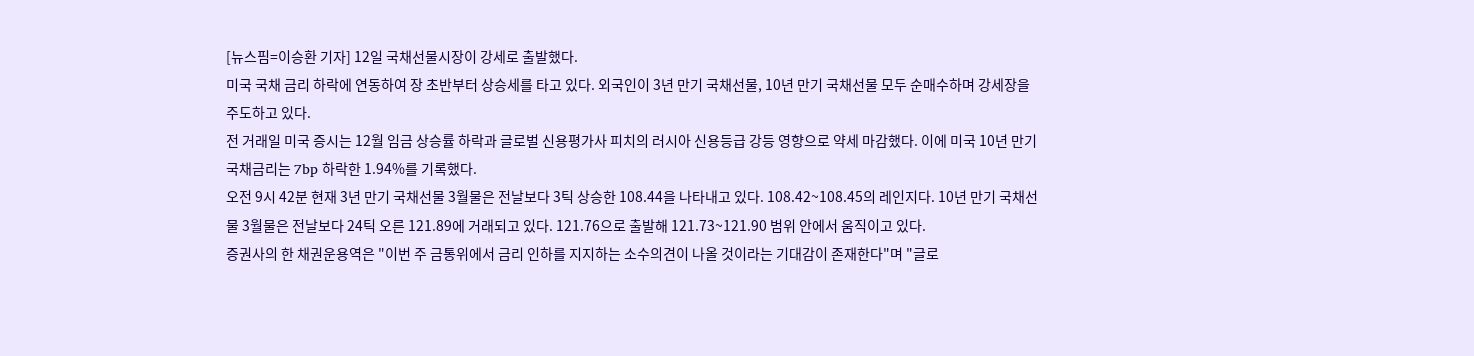[뉴스핌=이승환 기자] 12일 국채선물시장이 강세로 출발했다.
미국 국채 금리 하락에 연동하여 장 초반부터 상승세를 타고 있다. 외국인이 3년 만기 국채선물, 10년 만기 국채선물 모두 순매수하며 강세장을 주도하고 있다.
전 거래일 미국 증시는 12월 임금 상승률 하락과 글로벌 신용평가사 피치의 러시아 신용등급 강등 영향으로 약세 마감했다. 이에 미국 10년 만기 국채금리는 7bp 하락한 1.94%를 기록했다.
오전 9시 42분 현재 3년 만기 국채선물 3월물은 전날보다 3틱 상승한 108.44을 나타내고 있다. 108.42~108.45의 레인지다. 10년 만기 국채선물 3월물은 전날보다 24틱 오른 121.89에 거래되고 있다. 121.76으로 출발해 121.73~121.90 범위 안에서 움직이고 있다.
증권사의 한 채권운용역은 "이번 주 금통위에서 금리 인하를 지지하는 소수의견이 나올 것이라는 기대감이 존재한다"며 "글로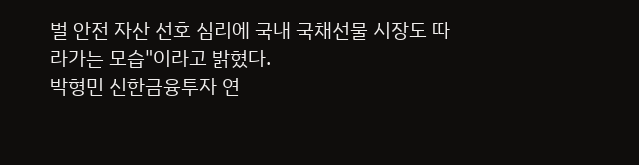벌 안전 자산 선호 심리에 국내 국채선물 시장도 따라가는 모습"이라고 밝혔다.
박형민 신한금융투자 연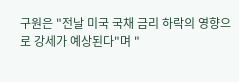구원은 "전날 미국 국채 금리 하락의 영향으로 강세가 예상된다"며 "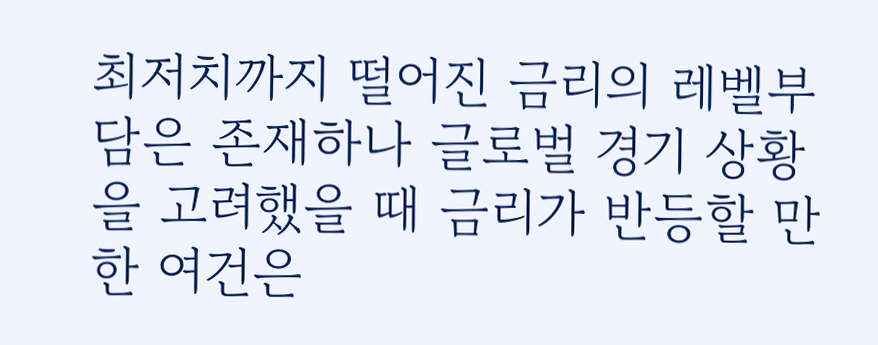최저치까지 떨어진 금리의 레벨부담은 존재하나 글로벌 경기 상황을 고려했을 때 금리가 반등할 만한 여건은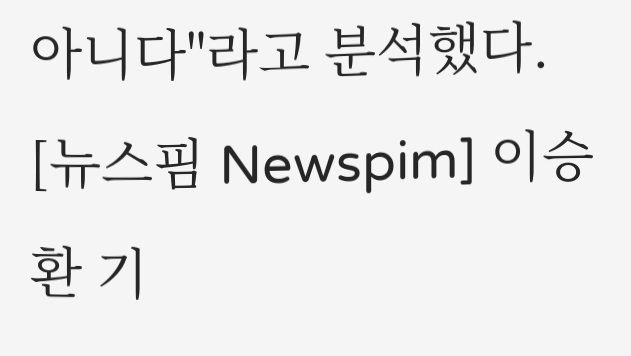아니다"라고 분석했다.
[뉴스핌 Newspim] 이승환 기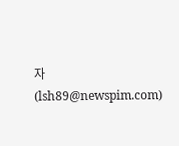자 (lsh89@newspim.com)